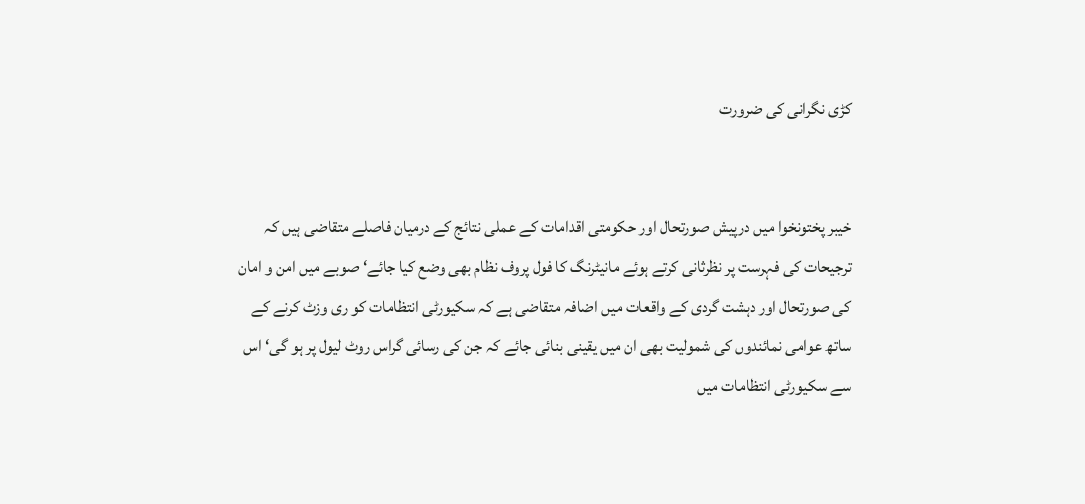کڑی نگرانی کی ضرورت


خیبر پختونخوا میں درپیش صورتحال اور حکومتی اقدامات کے عملی نتائج کے درمیان فاصلے متقاضی ہیں کہ ترجیحات کی فہرست پر نظرثانی کرتے ہوئے مانیٹرنگ کا فول پروف نظام بھی وضع کیا جائے‘ صوبے میں امن و امان کی صورتحال اور دہشت گردی کے واقعات میں اضافہ متقاضی ہے کہ سکیورٹی انتظامات کو ری وزٹ کرنے کے ساتھ عوامی نمائندوں کی شمولیت بھی ان میں یقینی بنائی جائے کہ جن کی رسائی گراس روٹ لیول پر ہو گی‘ اس سے سکیورٹی انتظامات میں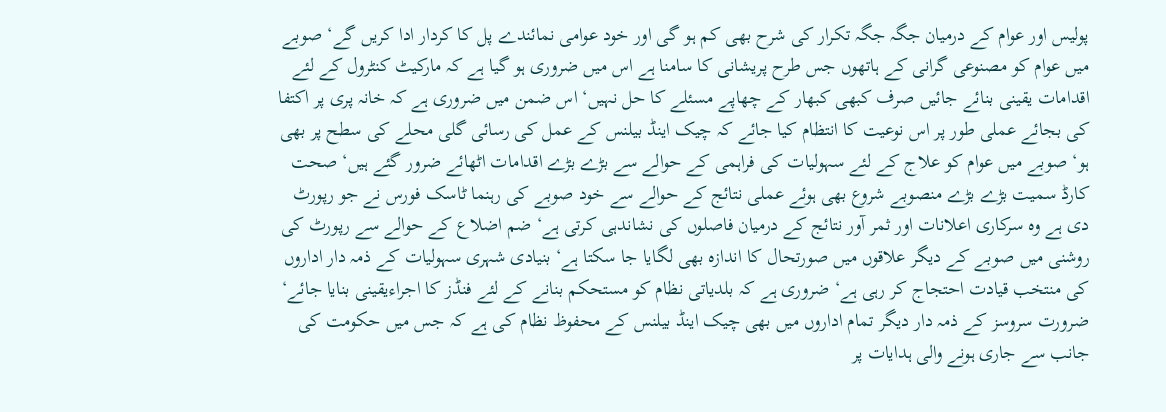پولیس اور عوام کے درمیان جگہ جگہ تکرار کی شرح بھی کم ہو گی اور خود عوامی نمائندے پل کا کردار ادا کریں گے‘ صوبے میں عوام کو مصنوعی گرانی کے ہاتھوں جس طرح پریشانی کا سامنا ہے اس میں ضروری ہو گیا ہے کہ مارکیٹ کنٹرول کے لئے اقدامات یقینی بنائے جائیں صرف کبھی کبھار کے چھاپے مسئلے کا حل نہیں‘ اس ضمن میں ضروری ہے کہ خانہ پری پر اکتفا کی بجائے عملی طور پر اس نوعیت کا انتظام کیا جائے کہ چیک اینڈ بیلنس کے عمل کی رسائی گلی محلے کی سطح پر بھی ہو‘ صوبے میں عوام کو علاج کے لئے سہولیات کی فراہمی کے حوالے سے بڑے بڑے اقدامات اٹھائے ضرور گئے ہیں‘ صحت کارڈ سمیت بڑے بڑے منصوبے شروع بھی ہوئے عملی نتائج کے حوالے سے خود صوبے کی رہنما ٹاسک فورس نے جو رپورٹ دی ہے وہ سرکاری اعلانات اور ثمر آور نتائج کے درمیان فاصلوں کی نشاندہی کرتی ہے‘ ضم اضلاع کے حوالے سے رپورٹ کی روشنی میں صوبے کے دیگر علاقوں میں صورتحال کا اندازہ بھی لگایا جا سکتا ہے‘ بنیادی شہری سہولیات کے ذمہ دار اداروں کی منتخب قیادت احتجاج کر رہی ہے‘ ضروری ہے کہ بلدیاتی نظام کو مستحکم بنانے کے لئے فنڈز کا اجراءیقینی بنایا جائے‘ ضرورت سروسز کے ذمہ دار دیگر تمام اداروں میں بھی چیک اینڈ بیلنس کے محفوظ نظام کی ہے کہ جس میں حکومت کی جانب سے جاری ہونے والی ہدایات پر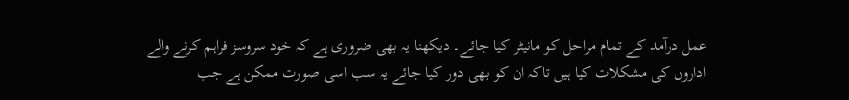عمل درآمد کے تمام مراحل کو مانیٹر کیا جائے۔ دیکھنا یہ بھی ضروری ہے کہ خود سروسز فراہم کرنے والے اداروں کی مشکلات کیا ہیں تاکہ ان کو بھی دور کیا جائے یہ سب اسی صورت ممکن ہے جب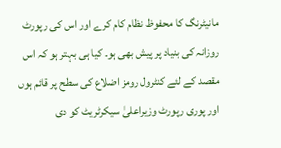مانیٹرنگ کا محفوظ نظام کام کرے اور اس کی رپورٹ روزانہ کی بنیاد پر پیش بھی ہو۔ کیا ہی بہتر ہو کہ اس مقصد کے لئے کنٹرول رومز اضلاع کی سطح پر قائم ہوں اور پوری رپورٹ وزیراعلیٰ سیکرٹریٹ کو دی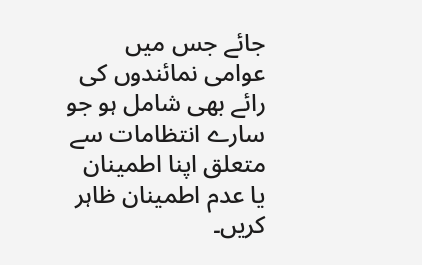جائے جس میں عوامی نمائندوں کی رائے بھی شامل ہو جو سارے انتظامات سے متعلق اپنا اطمینان یا عدم اطمینان ظاہر کریں۔